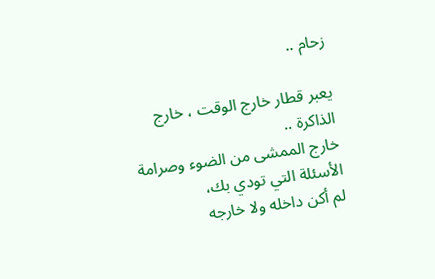زحام ..

يعبر قطار خارج الوقت ، خارج الذاكرة ..
خارج الممشى من الضوء وصرامة الأسئلة التي تودي بك،
لم أكن داخله ولا خارجه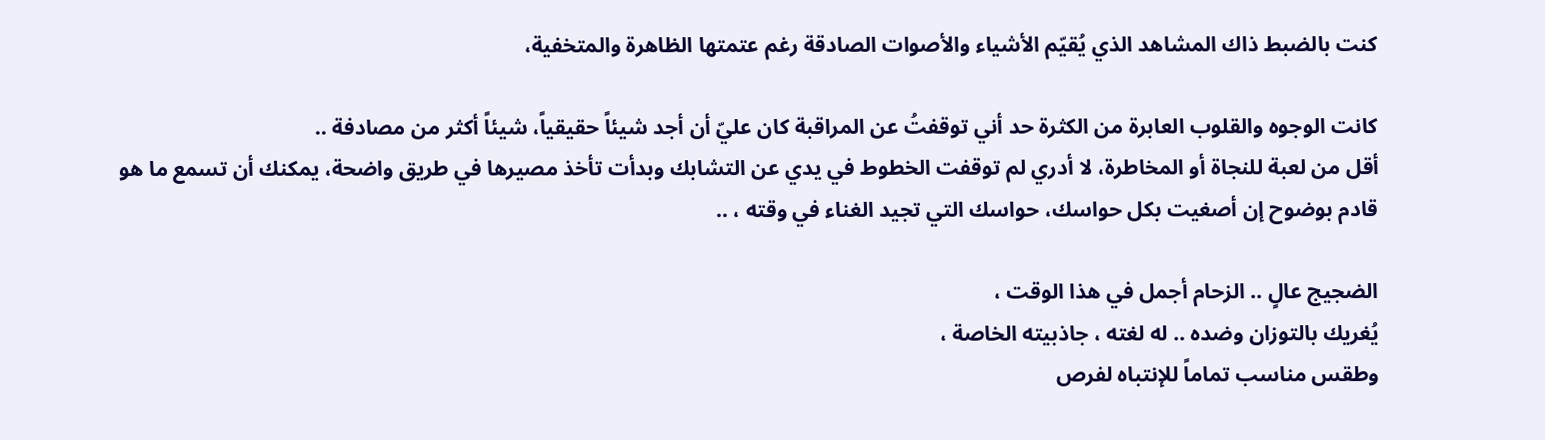كنت بالضبط ذاك المشاهد الذي يُقيّم الأشياء والأصوات الصادقة رغم عتمتها الظاهرة والمتخفية،

كانت الوجوه والقلوب العابرة من الكثرة حد أني توقفتُ عن المراقبة كان عليّ أن أجد شيئاً حقيقياً، شيئاً أكثر من مصادفة ..
أقل من لعبة للنجاة أو المخاطرة، لا أدري لم توقفت الخطوط في يدي عن التشابك وبدأت تأخذ مصيرها في طريق واضحة، يمكنك أن تسمع ما هو قادم بوضوح إن أصغيت بكل حواسك، حواسك التي تجيد الغناء في وقته ، ..

الضجيج عالٍ .. الزحام أجمل في هذا الوقت ،
يُغريك بالتوزان وضده .. له لغته ، جاذبيته الخاصة ،
وطقس مناسب تماماً للإنتباه لفرص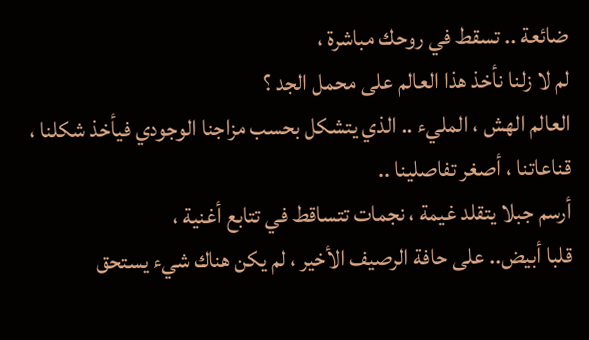ضائعة .. تسقط في روحك مباشرة ،
لم لا زلنا نأخذ هذا العالم على محمل الجد ؟
العالم الهش ، المليء .. الذي يتشكل بحسب مزاجنا الوجودي فيأخذ شكلنا ، قناعاتنا ، أصغر تفاصلينا ..
أرسم جبلا يتقلد غيمة ، نجمات تتساقط في تتابع أغنية ،
قلبا أبيض.. على حافة الرصيف الأخير ، لم يكن هناك شيء يستحق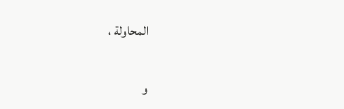المحاولة ،

و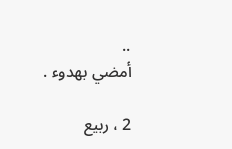..
أمضي بهدوء .

2 ، ربيع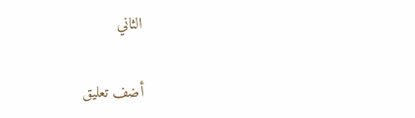الثاني

أضف تعليق